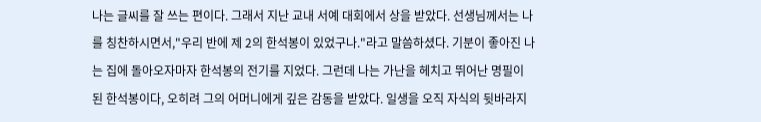나는 글씨를 잘 쓰는 편이다. 그래서 지난 교내 서예 대회에서 상을 받았다. 선생님께서는 나를 칭찬하시면서,"우리 반에 제 2의 한석봉이 있었구나."라고 말씀하셨다. 기분이 좋아진 나는 집에 돌아오자마자 한석봉의 전기를 지었다. 그런데 나는 가난을 헤치고 뛰어난 명필이 된 한석봉이다, 오히려 그의 어머니에게 깊은 감동을 받았다. 일생을 오직 자식의 뒷바라지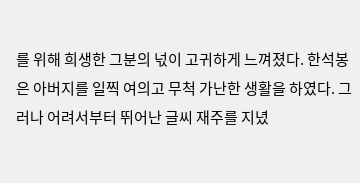를 위해 희생한 그분의 넋이 고귀하게 느껴졌다. 한석봉은 아버지를 일찍 여의고 무척 가난한 생활을 하였다. 그러나 어려서부터 뛰어난 글씨 재주를 지녔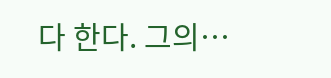다 한다. 그의…